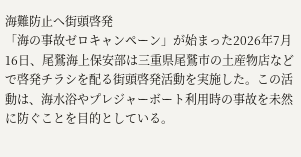海難防止へ街頭啓発
「海の事故ゼロキャンペーン」が始まった2026年7月16日、尾鷲海上保安部は三重県尾鷲市の土産物店などで啓発チラシを配る街頭啓発活動を実施した。この活動は、海水浴やプレジャーボート利用時の事故を未然に防ぐことを目的としている。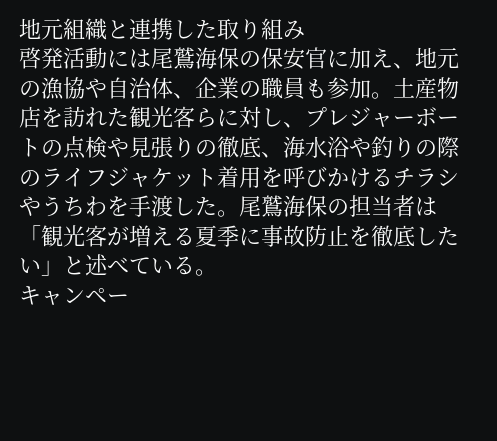地元組織と連携した取り組み
啓発活動には尾鷲海保の保安官に加え、地元の漁協や自治体、企業の職員も参加。土産物店を訪れた観光客らに対し、プレジャーボートの点検や見張りの徹底、海水浴や釣りの際のライフジャケット着用を呼びかけるチラシやうちわを手渡した。尾鷲海保の担当者は「観光客が増える夏季に事故防止を徹底したい」と述べている。
キャンペー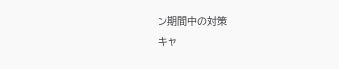ン期間中の対策
キャ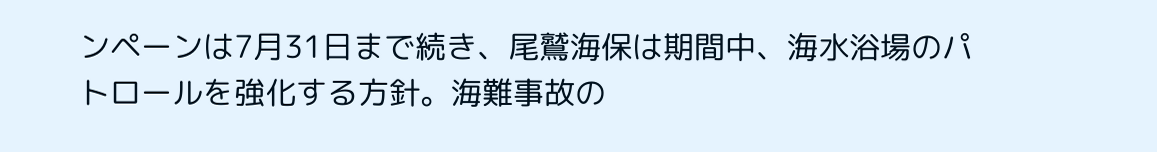ンペーンは7月31日まで続き、尾鷲海保は期間中、海水浴場のパトロールを強化する方針。海難事故の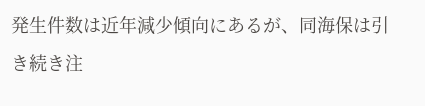発生件数は近年減少傾向にあるが、同海保は引き続き注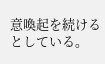意喚起を続けるとしている。